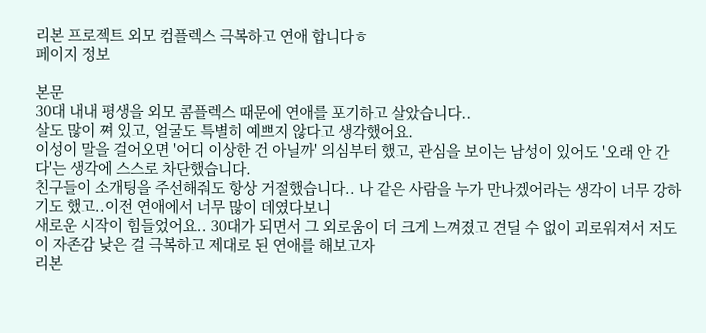리본 프로젝트 외모 컴플렉스 극복하고 연애 합니다ㅎ
페이지 정보

본문
30대 내내 평생을 외모 콤플렉스 때문에 연애를 포기하고 살았습니다..
살도 많이 쪄 있고, 얼굴도 특별히 예쁘지 않다고 생각했어요.
이성이 말을 걸어오면 '어디 이상한 건 아닐까' 의심부터 했고, 관심을 보이는 남성이 있어도 '오래 안 간다'는 생각에 스스로 차단했습니다.
친구들이 소개팅을 주선해줘도 항상 거절했습니다.. 나 같은 사람을 누가 만나겠어라는 생각이 너무 강하기도 했고..이전 연애에서 너무 많이 데였다보니
새로운 시작이 힘들었어요.. 30대가 되면서 그 외로움이 더 크게 느껴졌고 견딜 수 없이 괴로워져서 저도 이 자존감 낮은 걸 극복하고 제대로 된 연애를 해보고자
리본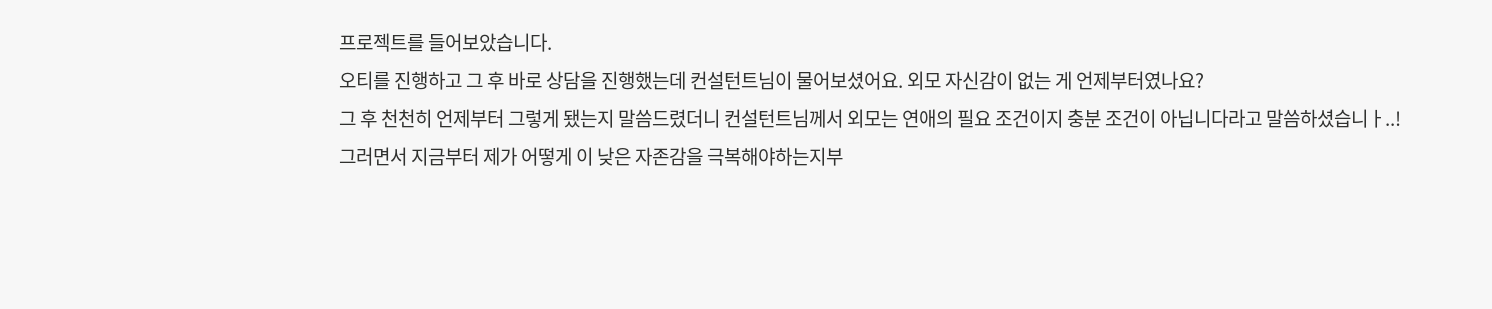프로젝트를 들어보았습니다.
오티를 진행하고 그 후 바로 상담을 진행했는데 컨설턴트님이 물어보셨어요. 외모 자신감이 없는 게 언제부터였나요?
그 후 천천히 언제부터 그렇게 됐는지 말씀드렸더니 컨설턴트님께서 외모는 연애의 필요 조건이지 충분 조건이 아닙니다라고 말씀하셨습니ㅏ..!
그러면서 지금부터 제가 어떻게 이 낮은 자존감을 극복해야하는지부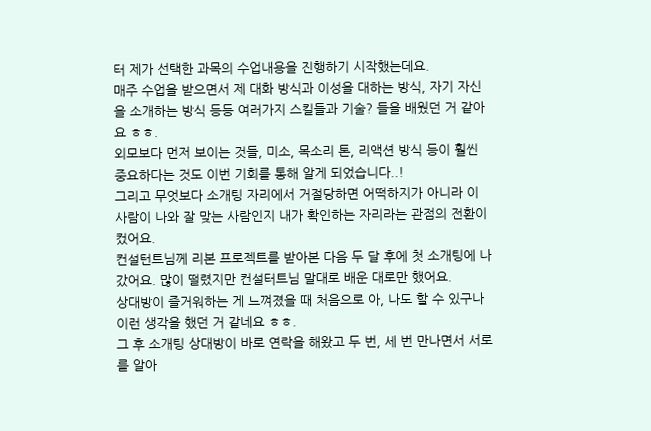터 제가 선택한 과목의 수업내용을 진행하기 시작했는데요.
매주 수업을 받으면서 제 대화 방식과 이성을 대하는 방식, 자기 자신을 소개하는 방식 등등 여러가지 스킬들과 기술? 들을 배웠던 거 같아요 ㅎㅎ.
외모보다 먼저 보이는 것들, 미소, 목소리 톤, 리액션 방식 등이 훨씬 중요하다는 것도 이번 기회를 통해 알게 되었습니다..!
그리고 무엇보다 소개팅 자리에서 거절당하면 어떡하지가 아니라 이 사람이 나와 잘 맞는 사람인지 내가 확인하는 자리라는 관점의 전환이 컸어요.
컨설턴트님께 리본 프로젝트를 받아본 다음 두 달 후에 첫 소개팅에 나갔어요. 많이 떨렸지만 컨설터트님 말대로 배운 대로만 했어요.
상대방이 즐거워하는 게 느껴졌을 때 처음으로 아, 나도 할 수 있구나 이런 생각을 했던 거 같네요 ㅎㅎ.
그 후 소개팅 상대방이 바로 연락을 해왔고 두 번, 세 번 만나면서 서로를 알아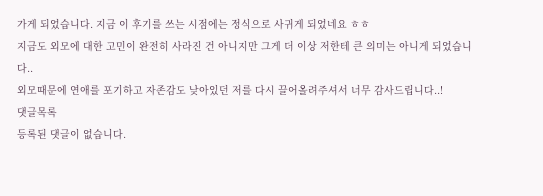가게 되었습니다. 지금 이 후기를 쓰는 시점에는 정식으로 사귀게 되었네요 ㅎㅎ
지금도 외모에 대한 고민이 완전히 사라진 건 아니지만 그게 더 이상 저한테 큰 의미는 아니게 되었습니다..
외모때문에 연애를 포기하고 자존감도 낮아있던 저를 다시 끌어올려주셔서 너무 감사드립니다..!
댓글목록
등록된 댓글이 없습니다.